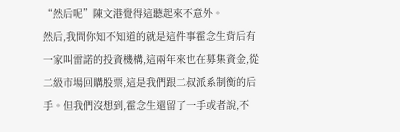“然后呢”陳文港覺得這聽起來不意外。
然后,我問你知不知道的就是這件事霍念生背后有一家叫雷諾的投資機構,這兩年來也在募集資金,從二級市場回購股票,這是我們跟二叔派系制衡的后手。但我們沒想到,霍念生還留了一手或者說,不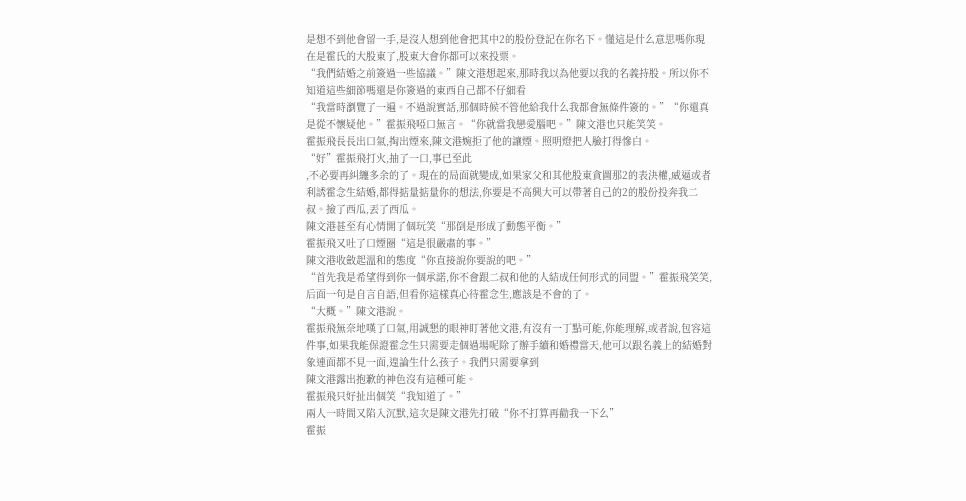是想不到他會留一手,是沒人想到他會把其中2的股份登記在你名下。懂這是什么意思嗎你現在是霍氏的大股東了,股東大會你都可以來投票。
“我們結婚之前簽過一些協議。”陳文港想起來,那時我以為他要以我的名義持股。所以你不知道這些細節嗎還是你簽過的東西自己都不仔細看
“我當時瀏覽了一遍。不過說實話,那個時候不管他給我什么我都會無條件簽的。”“你還真是從不懷疑他。”霍振飛啞口無言。“你就當我戀愛腦吧。”陳文港也只能笑笑。
霍振飛長長出口氣,掏出煙來,陳文港婉拒了他的讓煙。照明燈把人臉打得慘白。
“好”霍振飛打火,抽了一口,事已至此
,不必要再糾纏多余的了。現在的局面就變成,如果家父和其他股東貪圖那2的表決權,威逼或者利誘霍念生結婚,都得掂量掂量你的想法,你要是不高興大可以帶著自己的2的股份投奔我二叔。撿了西瓜,丟了西瓜。
陳文港甚至有心情開了個玩笑“那倒是形成了動態平衡。”
霍振飛又吐了口煙圈“這是很嚴肅的事。”
陳文港收斂起溫和的態度“你直接說你要說的吧。”
“首先我是希望得到你一個承諾,你不會跟二叔和他的人結成任何形式的同盟。”霍振飛笑笑,后面一句是自言自語,但看你這樣真心待霍念生,應該是不會的了。
“大概。”陳文港說。
霍振飛無奈地嘆了口氣,用誠懇的眼神盯著他文港,有沒有一丁點可能,你能理解,或者說,包容這件事,如果我能保證霍念生只需要走個過場呢除了辦手續和婚禮當天,他可以跟名義上的結婚對象連面都不見一面,遑論生什么孩子。我們只需要拿到
陳文港露出抱歉的神色沒有這種可能。
霍振飛只好扯出個笑“我知道了。”
兩人一時間又陷入沉默,這次是陳文港先打破“你不打算再勸我一下么”
霍振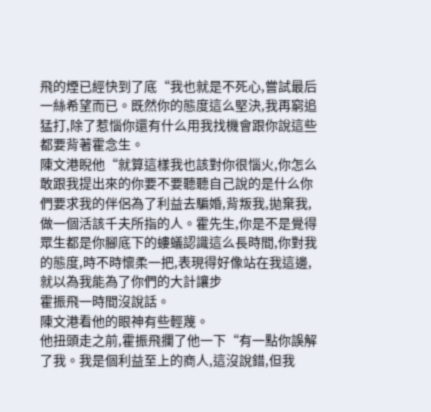飛的煙已經快到了底“我也就是不死心,嘗試最后一絲希望而已。既然你的態度這么堅決,我再窮追猛打,除了惹惱你還有什么用我找機會跟你說這些都要背著霍念生。
陳文港睨他“就算這樣我也該對你很惱火,你怎么敢跟我提出來的你要不要聽聽自己說的是什么你們要求我的伴侶為了利益去騙婚,背叛我,拋棄我,做一個活該千夫所指的人。霍先生,你是不是覺得眾生都是你腳底下的螻蟻認識這么長時間,你對我的態度,時不時懷柔一把,表現得好像站在我這邊,就以為我能為了你們的大計讓步
霍振飛一時間沒說話。
陳文港看他的眼神有些輕蔑。
他扭頭走之前,霍振飛攔了他一下“有一點你誤解了我。我是個利益至上的商人,這沒說錯,但我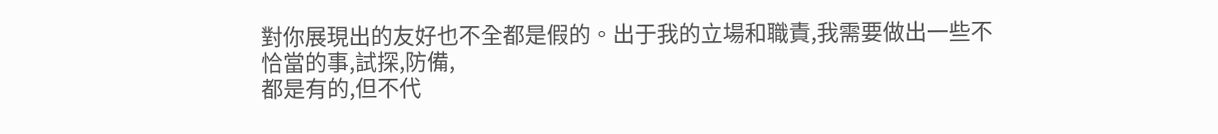對你展現出的友好也不全都是假的。出于我的立場和職責,我需要做出一些不恰當的事,試探,防備,
都是有的,但不代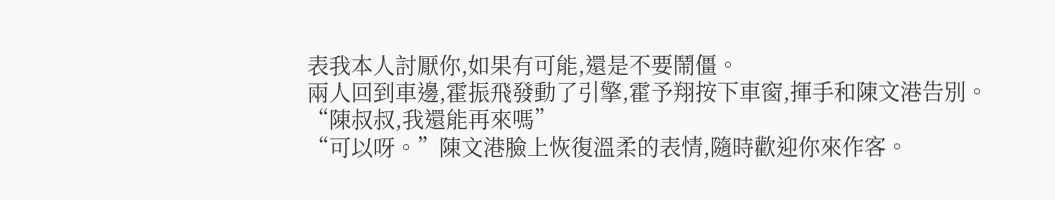表我本人討厭你,如果有可能,還是不要鬧僵。
兩人回到車邊,霍振飛發動了引擎,霍予翔按下車窗,揮手和陳文港告別。
“陳叔叔,我還能再來嗎”
“可以呀。”陳文港臉上恢復溫柔的表情,隨時歡迎你來作客。